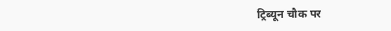ट्रिब्यून चौक पर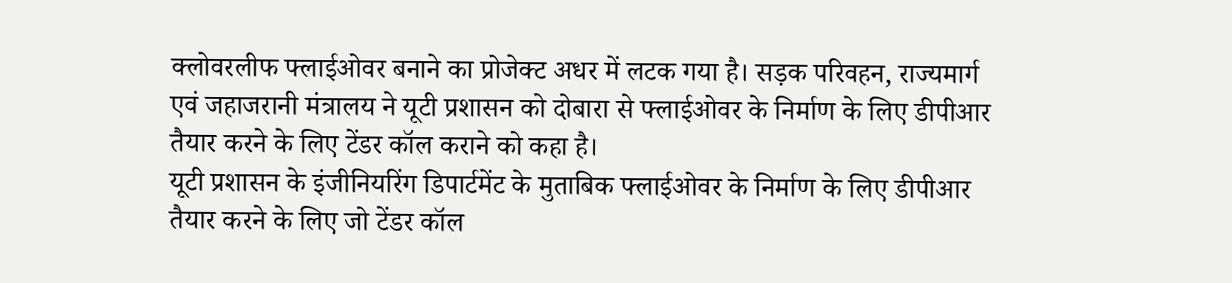क्लोवरलीफ फ्लाईओवर बनाने का प्रोजेक्ट अधर में लटक गया है। सड़क परिवहन, राज्यमार्ग एवं जहाजरानी मंत्रालय ने यूटी प्रशासन को दोबारा से फ्लाईओवर के निर्माण के लिए डीपीआर तैयार करने के लिए टेंडर कॉल कराने को कहा है।
यूटी प्रशासन के इंजीनियरिंग डिपार्टमेंट के मुताबिक फ्लाईओवर के निर्माण के लिए डीपीआर तैयार करने के लिए जो टेंडर कॉल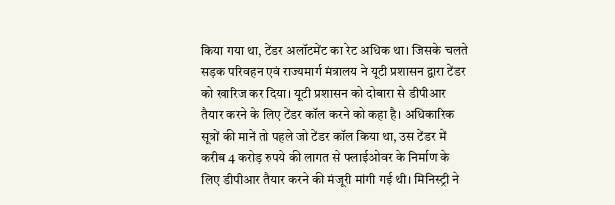किया गया था, टेंडर अलॉटमेंट का रेट अधिक था। जिसके चलते सड़क परिवहन एवं राज्यमार्ग मंत्रालय ने यूटी प्रशासन द्वारा टेंडर को खारिज कर दिया। यूटी प्रशासन को दोबारा से डीपीआर तैयार करने के लिए टेंडर कॉल करने को कहा है। अधिकारिक सूत्रों की मानें तो पहले जो टेंडर कॉल किया था, उस टेंडर में करीब 4 करोड़ रुपये की लागत से फ्लाईओवर के निर्माण के लिए डीपीआर तैयार करने की मंजूरी मांगी गई थी। मिनिस्ट्री ने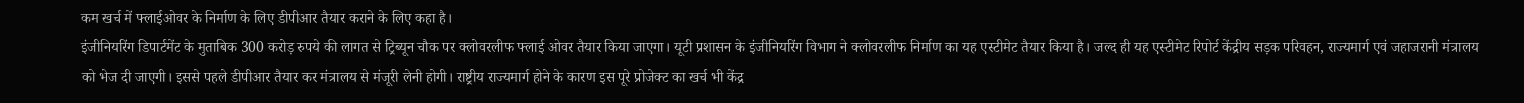कम खर्च में फ्लाईओवर के निर्माण के लिए डीपीआर तैयार कराने के लिए कहा है।
इंजीनियरिंग डिपार्टमेंट के मुताबिक 300 करोड़ रुपये की लागत से ट्रिब्यून चौक पर क्लोवरलीफ फ्लाई ओवर तैयार किया जाएगा। यूटी प्रशासन के इंजीनियरिंग विभाग ने क्लोवरलीफ निर्माण का यह एस्टीमेट तैयार किया है। जल्द ही यह एस्टीमेट रिपोर्ट केंद्रीय सड़क परिवहन, राज्यमार्ग एवं जहाजरानी मंत्रालय को भेज दी जाएगी। इससे पहले डीपीआर तैयार कर मंत्रालय से मंजूरी लेनी होगी। राष्ट्रीय राज्यमार्ग होने के कारण इस पूरे प्रोजेक्ट का खर्च भी केंद्र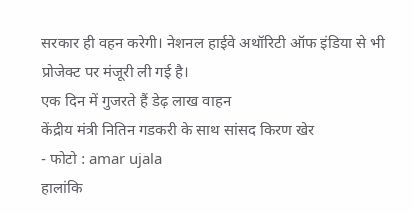सरकार ही वहन करेगी। नेशनल हाईवे अथॉरिटी ऑफ इंडिया से भी प्रोजेक्ट पर मंजूरी ली गई है।
एक दिन में गुजरते हैं डेढ़ लाख वाहन
केंद्रीय मंत्री नितिन गडकरी के साथ सांसद किरण खेर
- फोटो : amar ujala
हालांकि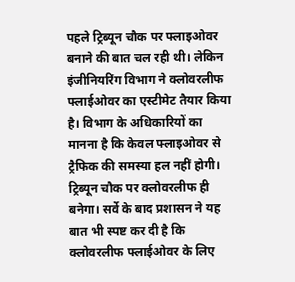पहले ट्रिब्यून चौक पर फ्लाइओवर बनाने की बात चल रही थी। लेकिन इंजीनियरिंग विभाग ने क्लोवरलीफ फ्लाईओवर का एस्टीमेट तैयार किया है। विभाग के अधिकारियों का मानना है कि केवल फ्लाइओवर से ट्रैफिक की समस्या हल नहीं होगी। ट्रिब्यून चौक पर क्लोवरलीफ ही बनेगा। सर्वे के बाद प्रशासन ने यह बात भी स्पष्ट कर दी है कि क्लोवरलीफ फ्लाईओवर के लिए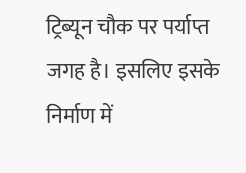ट्रिब्यून चौक पर पर्याप्त जगह है। इसलिए इसके निर्माण में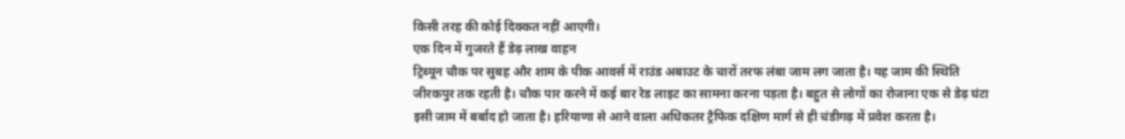किसी तरह की कोई दिक्कत नहीं आएगी।
एक दिन में गुजरते हैं डेढ़ लाख वाहन
ट्रिब्यून चौक पर सुबह और शाम के पीक आवर्स में राउंड अबाउट के चारों तरफ लंबा जाम लग जाता है। यह जाम की स्थिति जीरकपुर तक रहती है। चौक पार करने में कई बार रेड लाइट का सामना करना पड़ता है। बहुत से लोगों का रोजाना एक से डेढ़ घंटा इसी जाम में बर्बाद हो जाता है। हरियाणा से आने वाला अधिकतर ट्रैफिक दक्षिण मार्ग से ही चंडीगढ़ में प्रवेश करता है।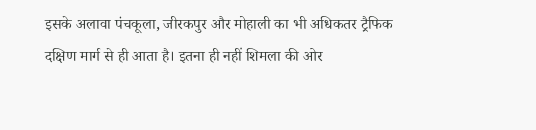इसके अलावा पंचकूला, जीरकपुर और मोहाली का भी अधिकतर ट्रैफिक दक्षिण मार्ग से ही आता है। इतना ही नहीं शिमला की ओर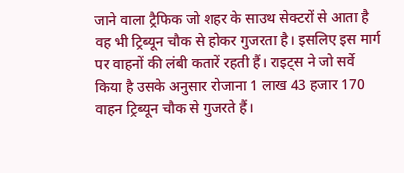जाने वाला ट्रैफिक जो शहर के साउथ सेक्टरों से आता है वह भी ट्रिब्यून चौक से होकर गुजरता है। इसलिए इस मार्ग पर वाहनों की लंबी कतारें रहती हैं। राइट्स ने जो सर्वे किया है उसके अनुसार रोजाना 1 लाख 43 हजार 170 वाहन ट्रिब्यून चौक से गुजरते हैं।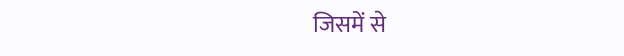जिसमें से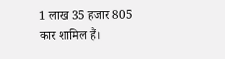1 लाख 35 हजार 805 कार शामिल हैं।